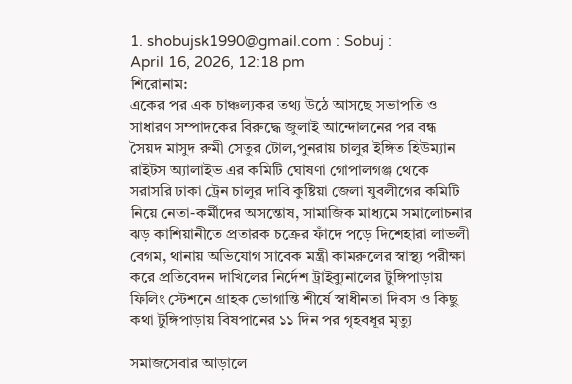1. shobujsk1990@gmail.com : Sobuj :
April 16, 2026, 12:18 pm
শিরোনাম:
একের পর এক চাঞ্চল্যকর তথ্য উঠে আসছে সভাপতি ও সাধারণ সম্পাদকের বিরুদ্ধে জুলাই আন্দোলনের পর বন্ধ সৈয়দ মাসুদ রুমী সেতুর টোল,পুনরায় চালুর ইঙ্গিত হিউম্যান রাইটস অ্যালাইভ এর কমিটি ঘোষণা গোপালগঞ্জ থেকে সরাসরি ঢাকা ট্রেন চালুর দাবি কুষ্টিয়া জেলা যুবলীগের কমিটি নিয়ে নেতা-কর্মীদের অসন্তোষ, সামাজিক মাধ্যমে সমালোচনার ঝড় কাশিয়ানীতে প্রতারক চক্রের ফাঁদে পড়ে দিশেহারা লাভলী বেগম, থানায় অভিযোগ সাবেক মন্ত্রী কামরুলের স্বাস্থ্য পরীক্ষা করে প্রতিবেদন দাখিলের নির্দেশ ট্রাইব্যুনালের টুঙ্গিপাড়ায় ফিলিং স্টেশনে গ্রাহক ভোগান্তি শীর্ষে স্বাধীনতা দিবস ও কিছু কথা টুঙ্গিপাড়ায় বিষপানের ১১ দিন পর গৃহবধূর মৃত্যু

সমাজসেবার আড়ালে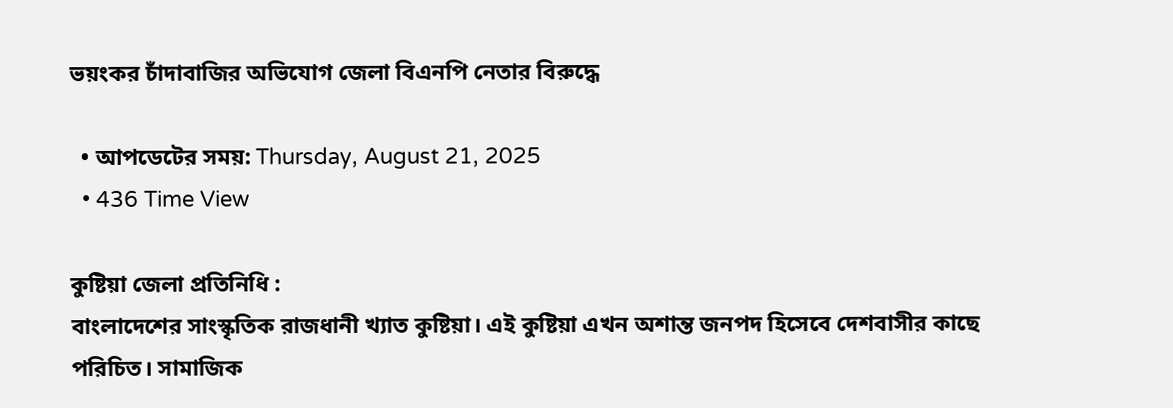ভয়ংকর চাঁদাবাজির অভিযোগ জেলা বিএনপি নেতার বিরুদ্ধে

  • আপডেটের সময়: Thursday, August 21, 2025
  • 436 Time View

কুষ্টিয়া জেলা প্রতিনিধি :
বাংলাদেশের সাংস্কৃতিক রাজধানী খ্যাত কুষ্টিয়া। এই কুষ্টিয়া এখন অশান্ত জনপদ হিসেবে দেশবাসীর কাছে পরিচিত। সামাজিক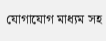যোগাযোগ মাধ্যম সহ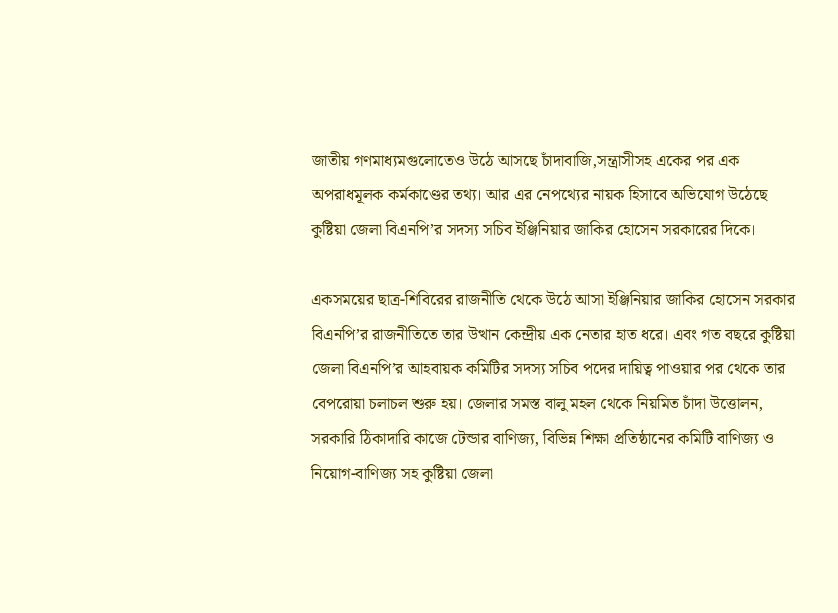জাতীয় গণমাধ্যমগুলোতেও উঠে আসছে চাঁদাবাজি,সন্ত্রাসীসহ একের পর এক অপরাধমূলক কর্মকাণ্ডের তথ্য। আর এর নেপথ্যের নায়ক হিসাবে অভিযোগ উঠেছে কুষ্টিয়া জেলা বিএনপি’র সদস্য সচিব ইঞ্জিনিয়ার জাকির হোসেন সরকারের দিকে।

একসময়ের ছাত্র-শিবিরের রাজনীতি থেকে উঠে আসা ইঞ্জিনিয়ার জাকির হোসেন সরকার বিএনপি’র রাজনীতিতে তার উত্থান কেন্দ্রীয় এক নেতার হাত ধরে। এবং গত বছরে কুষ্টিয়া জেলা বিএনপি’র আহবায়ক কমিটির সদস্য সচিব পদের দায়িত্ব পাওয়ার পর থেকে তার বেপরোয়া চলাচল শুরু হয়। জেলার সমস্ত বালু মহল থেকে নিয়মিত চাঁদা উত্তোলন, সরকারি ঠিকাদারি কাজে টেন্ডার বাণিজ্য, বিভিন্ন শিক্ষা প্রতিষ্ঠানের কমিটি বাণিজ্য ও নিয়োগ-বাণিজ্য সহ কুষ্টিয়া জেলা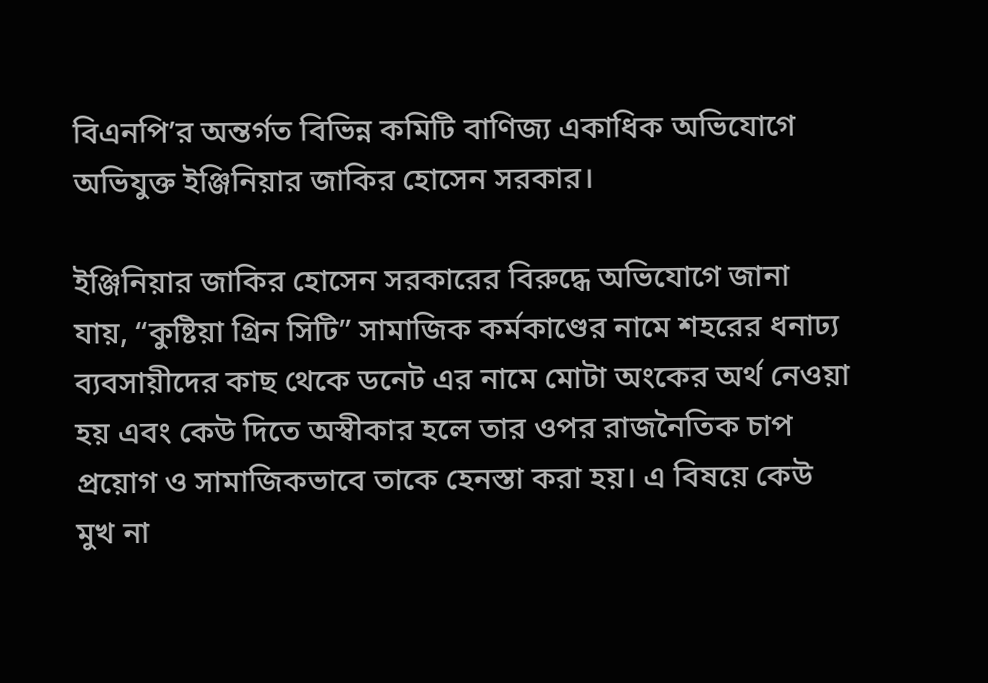বিএনপি’র অন্তর্গত বিভিন্ন কমিটি বাণিজ্য একাধিক অভিযোগে অভিযুক্ত ইঞ্জিনিয়ার জাকির হোসেন সরকার।

ইঞ্জিনিয়ার জাকির হোসেন সরকারের বিরুদ্ধে অভিযোগে জানা যায়, “কুষ্টিয়া গ্রিন সিটি” সামাজিক কর্মকাণ্ডের নামে শহরের ধনাঢ্য ব্যবসায়ীদের কাছ থেকে ডনেট এর নামে মোটা অংকের অর্থ নেওয়া হয় এবং কেউ দিতে অস্বীকার হলে তার ওপর রাজনৈতিক চাপ প্রয়োগ ও সামাজিকভাবে তাকে হেনস্তা করা হয়। এ বিষয়ে কেউ মুখ না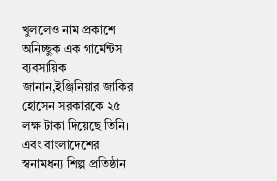খুললেও নাম প্রকাশে অনিচ্ছুক এক গার্মেন্টস ব্যবসায়িক জানান,ইঞ্জিনিয়ার জাকির হোসেন সরকারকে ২৫ লক্ষ টাকা দিয়েছে তিনি। এবং বাংলাদেশের স্বনামধন্য শিল্প প্রতিষ্ঠান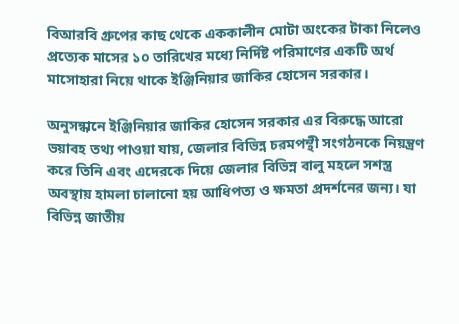বিআরবি গ্রুপের কাছ থেকে এককালীন মোটা অংকের টাকা নিলেও প্রত্যেক মাসের ১০ তারিখের মধ্যে নির্দিষ্ট পরিমাণের একটি অর্থ মাসোহারা নিয়ে থাকে ইঞ্জিনিয়ার জাকির হোসেন সরকার।

অনুসন্ধানে ইঞ্জিনিয়ার জাকির হোসেন সরকার এর বিরুদ্ধে আরো ভয়াবহ তথ্য পাওয়া যায়, জেলার বিভিন্ন চরমপন্থী সংগঠনকে নিয়ন্ত্রণ করে তিনি এবং এদেরকে দিয়ে জেলার বিভিন্ন বালু মহলে সশস্ত্র অবস্থায় হামলা চালানো হয় আধিপত্য ও ক্ষমতা প্রদর্শনের জন্য। যা বিভিন্ন জাতীয়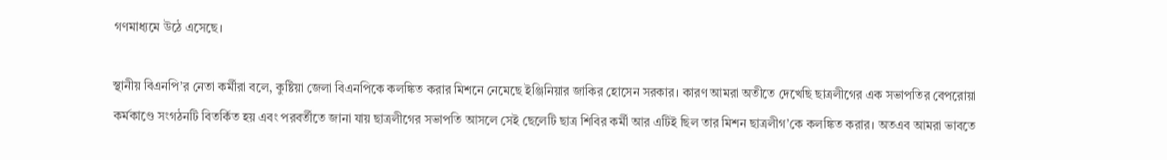গণমাধ্যমে উঠে এসেছে।

স্থানীয় বিএনপি’র নেতা কর্মীরা বলে, কুষ্টিয়া জেলা বিএনপিকে কলঙ্কিত করার মিশনে নেমেছে ইঞ্জিনিয়ার জাকির হোসেন সরকার। কারণ আমরা অতীতে দেখেছি ছাত্রলীগের এক সভাপতির বেপরোয়া কর্মকাণ্ডে সংগঠনটি বিতর্কিত হয় এবং পরবর্তীতে জানা যায় ছাত্রলীগের সভাপতি আসলে সেই ছেলেটি ছাত্র শিবির কর্মী আর এটিই ছিল তার মিশন ছাত্রলীগ’কে কলঙ্কিত করার। অতএব আমরা ভাবতে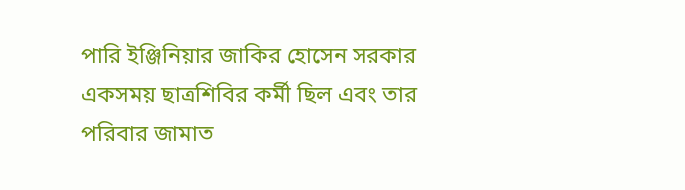পারি ইঞ্জিনিয়ার জাকির হোসেন সরকার একসময় ছাত্রশিবির কর্মী ছিল এবং তার পরিবার জামাত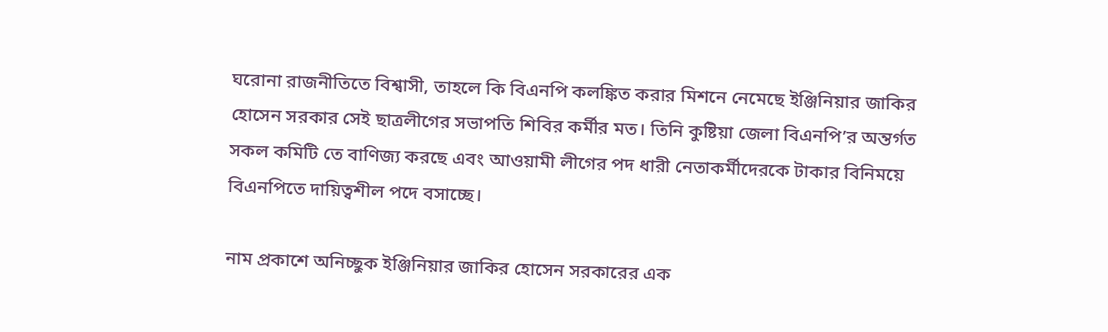ঘরোনা রাজনীতিতে বিশ্বাসী, তাহলে কি বিএনপি কলঙ্কিত করার মিশনে নেমেছে ইঞ্জিনিয়ার জাকির হোসেন সরকার সেই ছাত্রলীগের সভাপতি শিবির কর্মীর মত। তিনি কুষ্টিয়া জেলা বিএনপি’র অন্তর্গত সকল কমিটি তে বাণিজ্য করছে এবং আওয়ামী লীগের পদ ধারী নেতাকর্মীদেরকে টাকার বিনিময়ে বিএনপিতে দায়িত্বশীল পদে বসাচ্ছে।

নাম প্রকাশে অনিচ্ছুক ইঞ্জিনিয়ার জাকির হোসেন সরকারের এক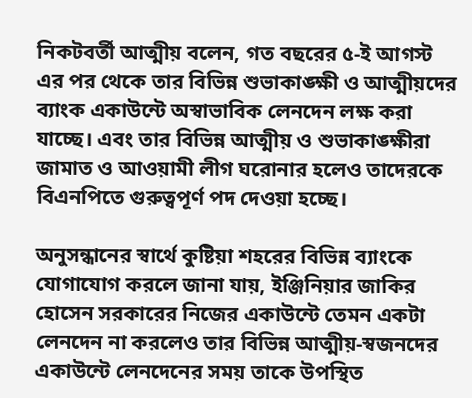নিকটবর্তী আত্মীয় বলেন, গত বছরের ৫-ই আগস্ট এর পর থেকে তার বিভিন্ন শুভাকাঙ্ক্ষী ও আত্মীয়দের ব্যাংক একাউন্টে অস্বাভাবিক লেনদেন লক্ষ করা যাচ্ছে। এবং তার বিভিন্ন আত্মীয় ও শুভাকাঙ্ক্ষীরা জামাত ও আওয়ামী লীগ ঘরোনার হলেও তাদেরকে বিএনপিতে গুরুত্বপূর্ণ পদ দেওয়া হচ্ছে।

অনুসন্ধানের স্বার্থে কুষ্টিয়া শহরের বিভিন্ন ব্যাংকে যোগাযোগ করলে জানা যায়, ইঞ্জিনিয়ার জাকির হোসেন সরকারের নিজের একাউন্টে তেমন একটা লেনদেন না করলেও তার বিভিন্ন আত্মীয়-স্বজনদের একাউন্টে লেনদেনের সময় তাকে উপস্থিত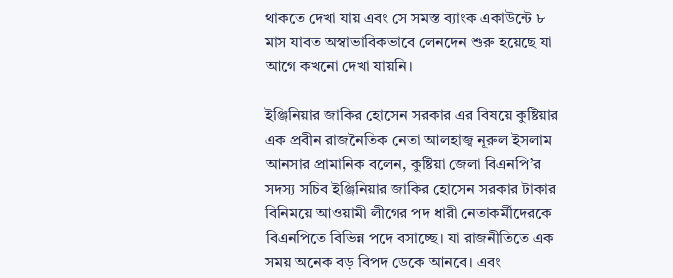থাকতে দেখা যায় এবং সে সমস্ত ব্যাংক একাউন্টে ৮ মাস যাবত অস্বাভাবিকভাবে লেনদেন শুরু হয়েছে যা আগে কখনো দেখা যায়নি।

ইঞ্জিনিয়ার জাকির হোসেন সরকার এর বিষয়ে কুষ্টিয়ার এক প্রবীন রাজনৈতিক নেতা আলহাজ্ব নূরুল ইসলাম আনসার প্রামানিক বলেন, কুষ্টিয়া জেলা বিএনপি’র সদস্য সচিব ইঞ্জিনিয়ার জাকির হোসেন সরকার টাকার বিনিময়ে আওয়ামী লীগের পদ ধারী নেতাকর্মীদেরকে বিএনপিতে বিভিন্ন পদে বসাচ্ছে। যা রাজনীতিতে এক সময় অনেক বড় বিপদ ডেকে আনবে। এবং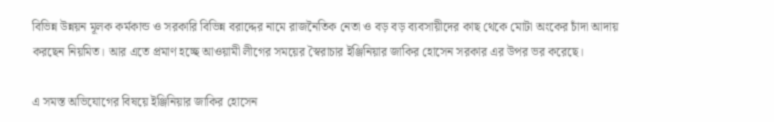বিভিন্ন উন্নয়ন মূলক কর্মকান্ড ও সরকারি বিভিন্ন বরাদ্দের নামে রাজনৈতিক নেতা ও বড় বড় ব্যবসায়ীদের কাছ থেকে মোটা অংকের চাঁদা আদায় করছেন নিয়মিত। আর এতে প্রমাণ হচ্ছে আওয়ামী লীগের সময়ের স্বৈরাচার ইঞ্জিনিয়ার জাকির হোসেন সরকার এর উপর ভর করেছে।

এ সমস্ত অভিযোগের বিষয়ে ইঞ্জিনিয়ার জাকির হোসেন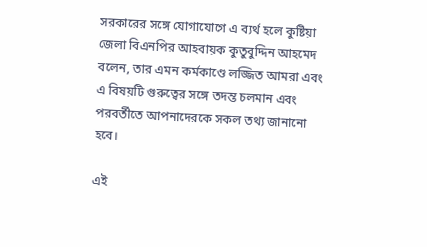সরকারের সঙ্গে যোগাযোগে এ ব্যর্থ হলে কুষ্টিয়া জেলা বিএনপির আহবায়ক কুতুবুদ্দিন আহমেদ বলেন, তার এমন কর্মকাণ্ডে লজ্জিত আমরা এবং এ বিষয়টি গুরুত্বের সঙ্গে তদন্ত চলমান এবং পরবর্তীতে আপনাদেরকে সকল তথ্য জানানো হবে।

এই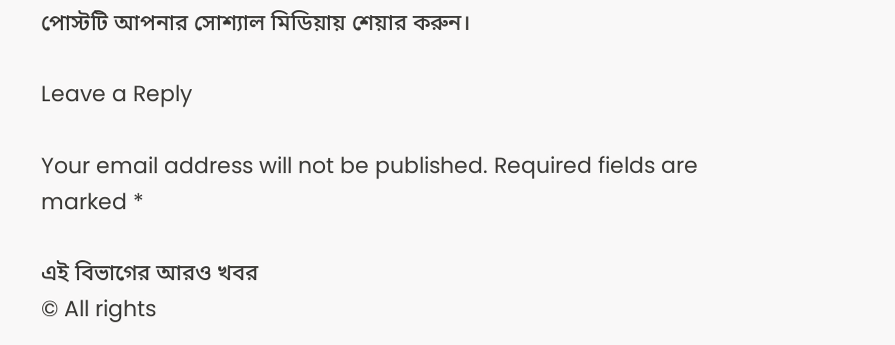পোস্টটি আপনার সোশ্যাল মিডিয়ায় শেয়ার করুন।

Leave a Reply

Your email address will not be published. Required fields are marked *

এই বিভাগের আরও খবর
© All rights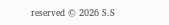reserved © 2026 S.S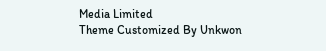Media Limited
Theme Customized By Unkwon